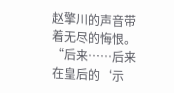赵擎川的声音带着无尽的悔恨。
“后来……后来在皇后的‘示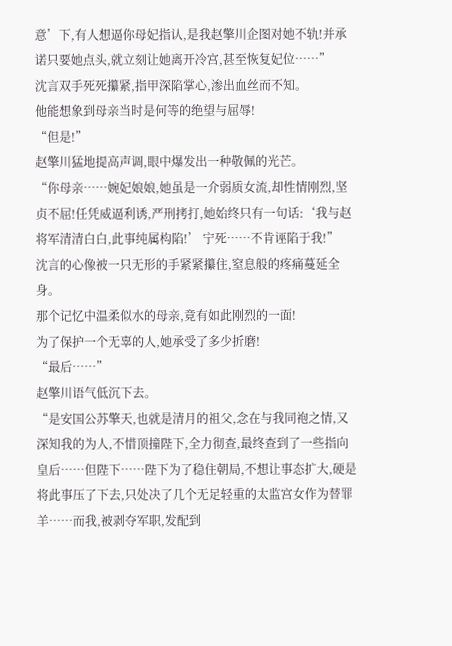意’下,有人想逼你母妃指认,是我赵擎川企图对她不轨!并承诺只要她点头,就立刻让她离开冷宫,甚至恢复妃位……”
沈言双手死死攥紧,指甲深陷掌心,渗出血丝而不知。
他能想象到母亲当时是何等的绝望与屈辱!
“但是!”
赵擎川猛地提高声调,眼中爆发出一种敬佩的光芒。
“你母亲……婉妃娘娘,她虽是一介弱质女流,却性情刚烈,坚贞不屈!任凭威逼利诱,严刑拷打,她始终只有一句话:‘我与赵将军清清白白,此事纯属构陷!’ 宁死……不肯诬陷于我!”
沈言的心像被一只无形的手紧紧攥住,窒息般的疼痛蔓延全身。
那个记忆中温柔似水的母亲,竟有如此刚烈的一面!
为了保护一个无辜的人,她承受了多少折磨!
“最后……”
赵擎川语气低沉下去。
“是安国公苏擎天,也就是清月的祖父,念在与我同袍之情,又深知我的为人,不惜顶撞陛下,全力彻查,最终查到了一些指向皇后……但陛下……陛下为了稳住朝局,不想让事态扩大,硬是将此事压了下去,只处决了几个无足轻重的太监宫女作为替罪羊……而我,被剥夺军职,发配到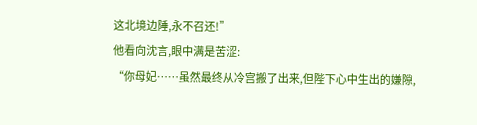这北境边陲,永不召还!”
他看向沈言,眼中满是苦涩:
“你母妃……虽然最终从冷宫搬了出来,但陛下心中生出的嫌隙,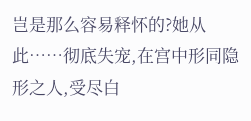岂是那么容易释怀的?她从此……彻底失宠,在宫中形同隐形之人,受尽白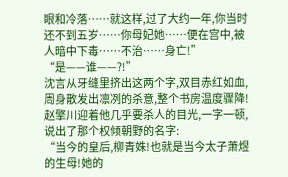眼和冷落……就这样,过了大约一年,你当时还不到五岁……你母妃她……便在宫中,被人暗中下毒……不治……身亡!”
“是——谁——?!”
沈言从牙缝里挤出这两个字,双目赤红如血,周身散发出凛冽的杀意,整个书房温度骤降!
赵擎川迎着他几乎要杀人的目光,一字一顿,说出了那个权倾朝野的名字:
“当今的皇后,柳青姝!也就是当今太子萧煜的生母!她的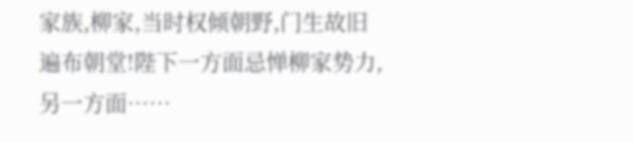家族,柳家,当时权倾朝野,门生故旧遍布朝堂!陛下一方面忌惮柳家势力,另一方面……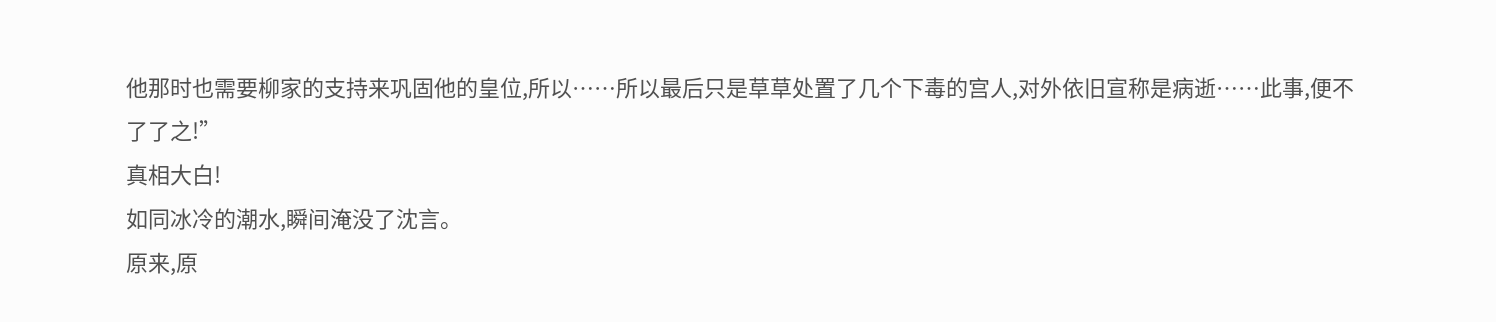他那时也需要柳家的支持来巩固他的皇位,所以……所以最后只是草草处置了几个下毒的宫人,对外依旧宣称是病逝……此事,便不了了之!”
真相大白!
如同冰冷的潮水,瞬间淹没了沈言。
原来,原